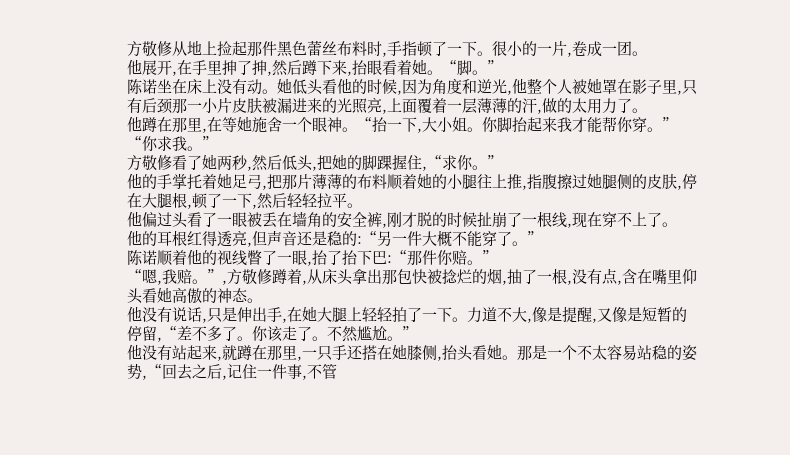方敬修从地上捡起那件黑色蕾丝布料时,手指顿了一下。很小的一片,卷成一团。
他展开,在手里抻了抻,然后蹲下来,抬眼看着她。“脚。”
陈诺坐在床上没有动。她低头看他的时候,因为角度和逆光,他整个人被她罩在影子里,只有后颈那一小片皮肤被漏进来的光照亮,上面覆着一层薄薄的汗,做的太用力了。
他蹲在那里,在等她施舍一个眼神。“抬一下,大小姐。你脚抬起来我才能帮你穿。”
“你求我。”
方敬修看了她两秒,然后低头,把她的脚踝握住,“求你。”
他的手掌托着她足弓,把那片薄薄的布料顺着她的小腿往上推,指腹擦过她腿侧的皮肤,停在大腿根,顿了一下,然后轻轻拉平。
他偏过头看了一眼被丢在墙角的安全裤,刚才脱的时候扯崩了一根线,现在穿不上了。
他的耳根红得透亮,但声音还是稳的:“另一件大概不能穿了。”
陈诺顺着他的视线瞥了一眼,抬了抬下巴:“那件你赔。”
“嗯,我赔。”,方敬修蹲着,从床头拿出那包快被捻烂的烟,抽了一根,没有点,含在嘴里仰头看她高傲的神态。
他没有说话,只是伸出手,在她大腿上轻轻拍了一下。力道不大,像是提醒,又像是短暂的停留,“差不多了。你该走了。不然尴尬。”
他没有站起来,就蹲在那里,一只手还搭在她膝侧,抬头看她。那是一个不太容易站稳的姿势,“回去之后,记住一件事,不管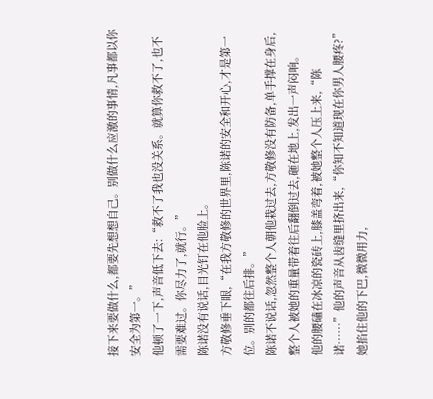接下来要做什么,都要先想想自己。别做什么应激的事情,凡事都以你安全为第一。”
他顿了一下,声音低下去:“救不了我也没关系。就算你救不了,也不需要难过。你尽力了,就行。”
陈诺没有说话,目光钉在他脸上。
方敬修垂下眼,“在我方敬修的世界里,陈诺的安全和开心,才是第一位。别的都往后排。”
陈诺不说话,忽然整个人朝他栽过去,方敬修没有防备,单手撑在身后,整个人被她的重量带着往后翻倒过去,砸在地上,发出一声闷响。
他的腰磕在冰凉的瓷砖上,膝盖弯着,被她整个人压上来,“陈诺……”他的声音从齿缝里挤出来,“你知不知道现在你男人腰疼?”
她掐住他的下巴,微微用力,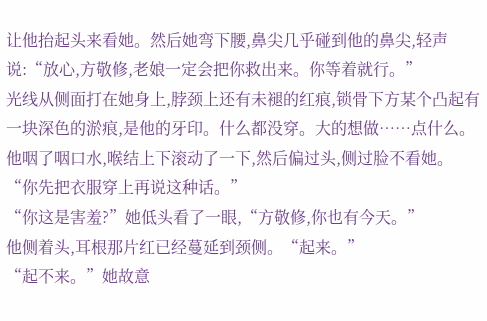让他抬起头来看她。然后她弯下腰,鼻尖几乎碰到他的鼻尖,轻声说:“放心,方敬修,老娘一定会把你救出来。你等着就行。”
光线从侧面打在她身上,脖颈上还有未褪的红痕,锁骨下方某个凸起有一块深色的淤痕,是他的牙印。什么都没穿。大的想做……点什么。
他咽了咽口水,喉结上下滚动了一下,然后偏过头,侧过脸不看她。“你先把衣服穿上再说这种话。”
“你这是害羞?”她低头看了一眼,“方敬修,你也有今天。”
他侧着头,耳根那片红已经蔓延到颈侧。“起来。”
“起不来。”她故意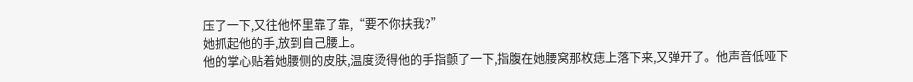压了一下,又往他怀里靠了靠,“要不你扶我?”
她抓起他的手,放到自己腰上。
他的掌心贴着她腰侧的皮肤,温度烫得他的手指颤了一下,指腹在她腰窝那枚痣上落下来,又弹开了。他声音低哑下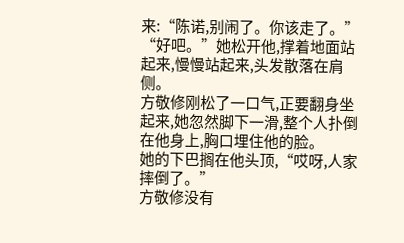来:“陈诺,别闹了。你该走了。”
“好吧。”她松开他,撑着地面站起来,慢慢站起来,头发散落在肩侧。
方敬修刚松了一口气,正要翻身坐起来,她忽然脚下一滑,整个人扑倒在他身上,胸口埋住他的脸。
她的下巴搁在他头顶,“哎呀,人家摔倒了。”
方敬修没有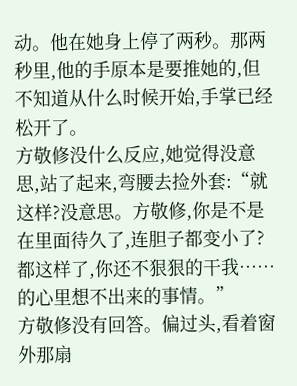动。他在她身上停了两秒。那两秒里,他的手原本是要推她的,但不知道从什么时候开始,手掌已经松开了。
方敬修没什么反应,她觉得没意思,站了起来,弯腰去捡外套:“就这样?没意思。方敬修,你是不是在里面待久了,连胆子都变小了?都这样了,你还不狠狠的干我……的心里想不出来的事情。”
方敬修没有回答。偏过头,看着窗外那扇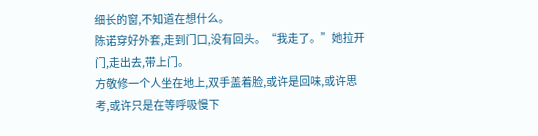细长的窗,不知道在想什么。
陈诺穿好外套,走到门口,没有回头。“我走了。”她拉开门,走出去,带上门。
方敬修一个人坐在地上,双手盖着脸,或许是回味,或许思考,或许只是在等呼吸慢下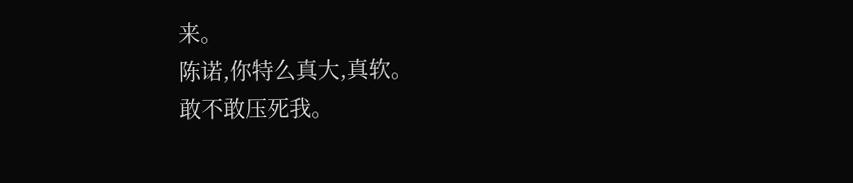来。
陈诺,你特么真大,真软。
敢不敢压死我。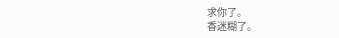求你了。
香迷糊了。